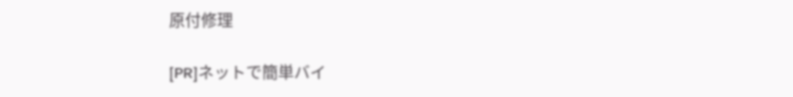原付修理

[PR]ネットで簡単バイ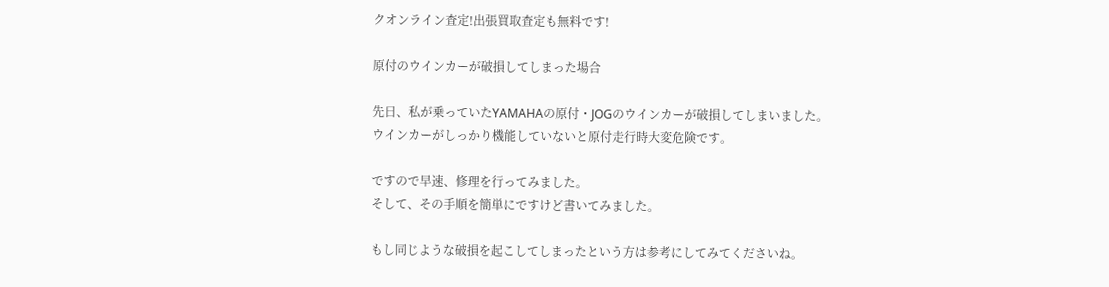クオンライン査定!出張買取査定も無料です!

原付のウインカーが破損してしまった場合

先日、私が乗っていたYAMAHAの原付・JOGのウインカーが破損してしまいました。
ウインカーがしっかり機能していないと原付走行時大変危険です。

ですので早速、修理を行ってみました。
そして、その手順を簡単にですけど書いてみました。

もし同じような破損を起こしてしまったという方は参考にしてみてくださいね。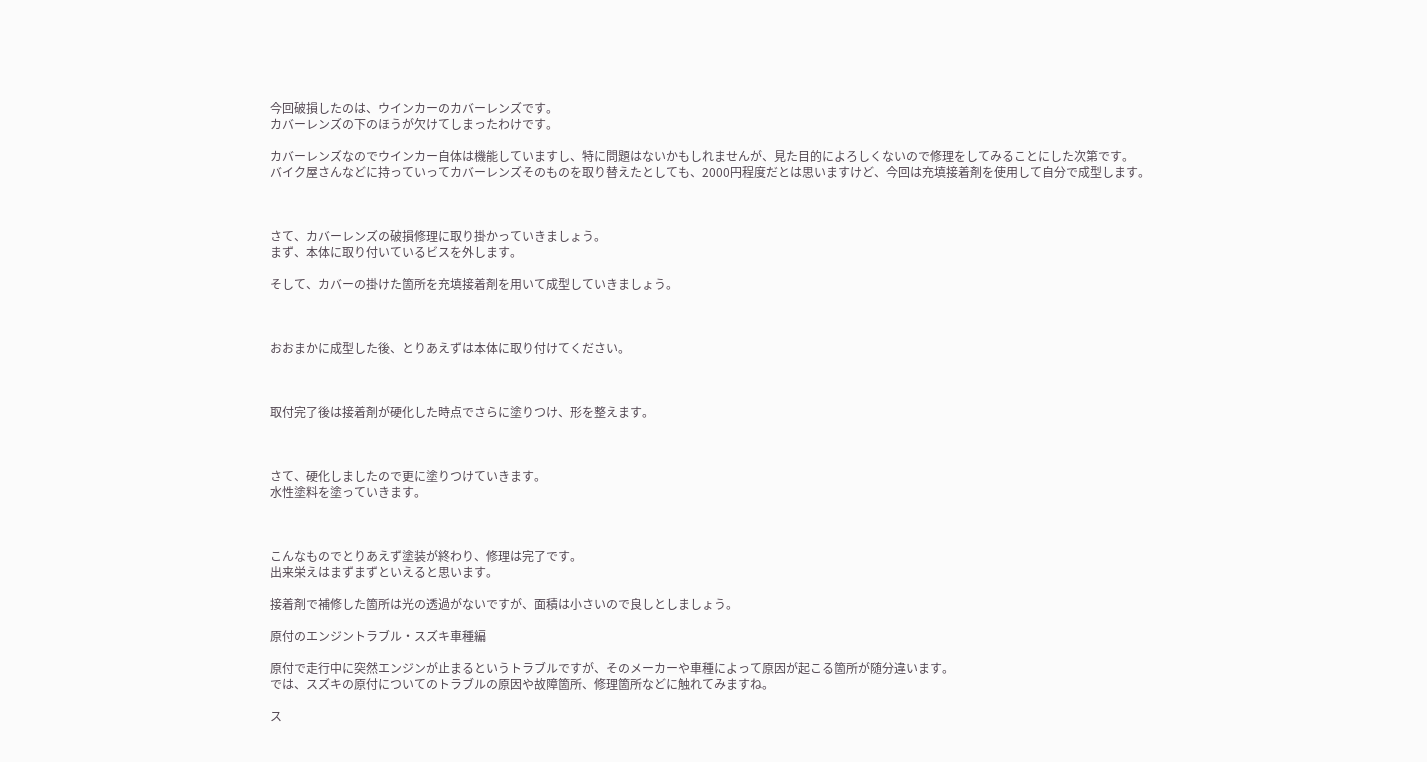今回破損したのは、ウインカーのカバーレンズです。
カバーレンズの下のほうが欠けてしまったわけです。

カバーレンズなのでウインカー自体は機能していますし、特に問題はないかもしれませんが、見た目的によろしくないので修理をしてみることにした次第です。
バイク屋さんなどに持っていってカバーレンズそのものを取り替えたとしても、2000円程度だとは思いますけど、今回は充填接着剤を使用して自分で成型します。



さて、カバーレンズの破損修理に取り掛かっていきましょう。
まず、本体に取り付いているビスを外します。

そして、カバーの掛けた箇所を充填接着剤を用いて成型していきましょう。



おおまかに成型した後、とりあえずは本体に取り付けてください。



取付完了後は接着剤が硬化した時点でさらに塗りつけ、形を整えます。



さて、硬化しましたので更に塗りつけていきます。
水性塗料を塗っていきます。



こんなものでとりあえず塗装が終わり、修理は完了です。
出来栄えはまずまずといえると思います。

接着剤で補修した箇所は光の透過がないですが、面積は小さいので良しとしましょう。

原付のエンジントラブル・スズキ車種編

原付で走行中に突然エンジンが止まるというトラブルですが、そのメーカーや車種によって原因が起こる箇所が随分違います。
では、スズキの原付についてのトラブルの原因や故障箇所、修理箇所などに触れてみますね。

ス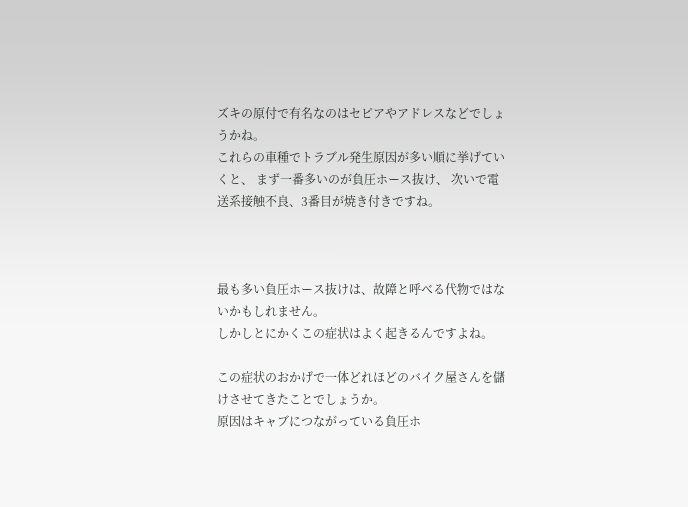ズキの原付で有名なのはセピアやアドレスなどでしょうかね。
これらの車種でトラブル発生原因が多い順に挙げていくと、 まず一番多いのが負圧ホース抜け、 次いで電送系接触不良、3番目が焼き付きですね。



最も多い負圧ホース抜けは、故障と呼べる代物ではないかもしれません。
しかしとにかくこの症状はよく起きるんですよね。

この症状のおかげで一体どれほどのバイク屋さんを儲けさせてきたことでしょうか。
原因はキャブにつながっている負圧ホ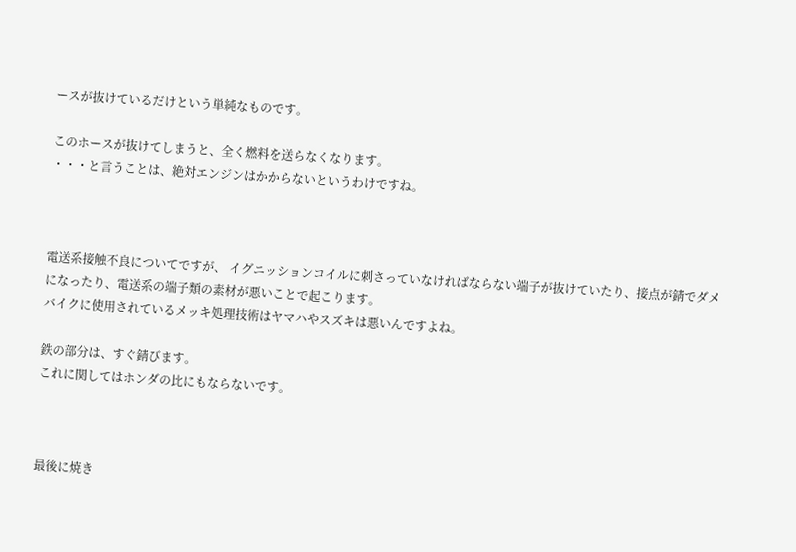ースが抜けているだけという単純なものです。

このホースが抜けてしまうと、全く燃料を送らなくなります。
・・・と言うことは、絶対エンジンはかからないというわけですね。



電送系接触不良についてですが、 イグニッションコイルに刺さっていなければならない端子が抜けていたり、接点が錆でダメになったり、電送系の端子類の素材が悪いことで起こります。
バイクに使用されているメッキ処理技術はヤマハやスズキは悪いんですよね。

鉄の部分は、すぐ錆びます。
これに関してはホンダの比にもならないです。



最後に焼き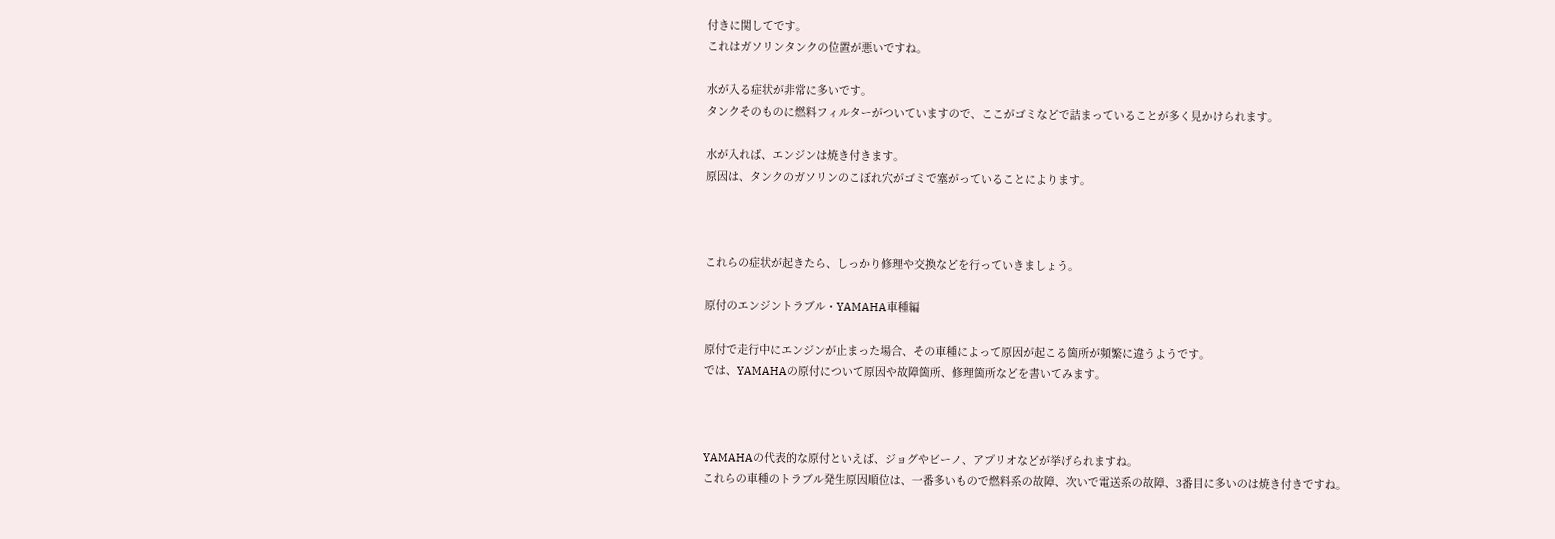付きに関してです。
これはガソリンタンクの位置が悪いですね。

水が入る症状が非常に多いです。
タンクそのものに燃料フィルターがついていますので、ここがゴミなどで詰まっていることが多く見かけられます。

水が入れば、エンジンは焼き付きます。
原因は、タンクのガソリンのこぼれ穴がゴミで塞がっていることによります。



これらの症状が起きたら、しっかり修理や交換などを行っていきましょう。

原付のエンジントラブル・YAMAHA車種編

原付で走行中にエンジンが止まった場合、その車種によって原因が起こる箇所が頻繁に違うようです。
では、YAMAHAの原付について原因や故障箇所、修理箇所などを書いてみます。



YAMAHAの代表的な原付といえば、ジョグやビーノ、アプリオなどが挙げられますね。
これらの車種のトラブル発生原因順位は、一番多いもので燃料系の故障、次いで電送系の故障、3番目に多いのは焼き付きですね。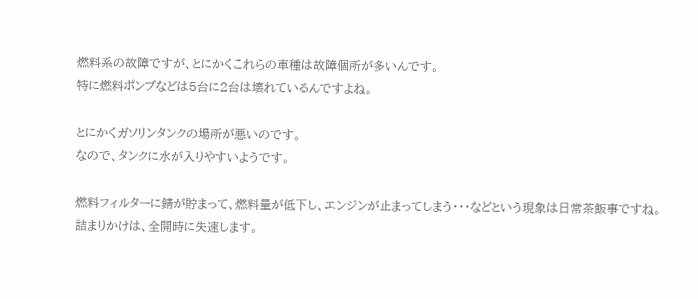燃料系の故障ですが、とにかくこれらの車種は故障個所が多いんです。
特に燃料ポンプなどは5台に2台は壊れているんですよね。

とにかくガソリンタンクの場所が悪いのです。
なので、タンクに水が入りやすいようです。

燃料フィルターに錆が貯まって、燃料量が低下し、エンジンが止まってしまう・・・などという現象は日常茶飯事ですね。
詰まりかけは、全開時に失速します。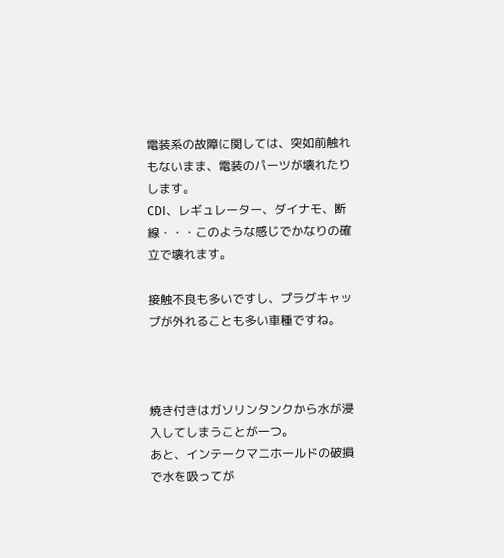電装系の故障に関しては、突如前触れもないまま、電装のパーツが壊れたりします。
CDI、レギュレーター、ダイナモ、断線・・・このような感じでかなりの確立で壊れます。

接触不良も多いですし、プラグキャップが外れることも多い車種ですね。



焼き付きはガソリンタンクから水が浸入してしまうことが一つ。
あと、インテークマニホールドの破損で水を吸ってが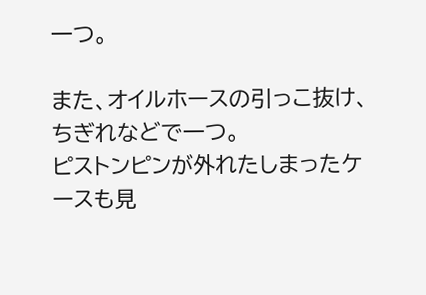一つ。

また、オイルホースの引っこ抜け、ちぎれなどで一つ。
ピストンピンが外れたしまったケースも見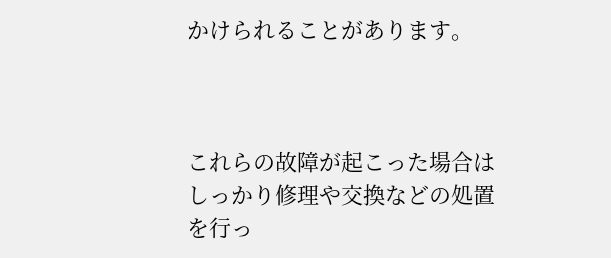かけられることがあります。



これらの故障が起こった場合はしっかり修理や交換などの処置を行っ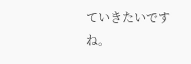ていきたいですね。